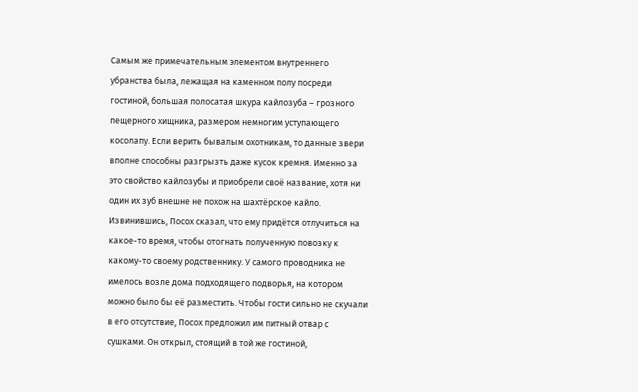Самым же примечательным элементом внутреннего убранства была, лежащая на каменном полу посреди гостиной, большая полосатая шкура кайлозуба – грозного пещерного хищника, размером немногим уступающего косолапу. Если верить бывалым охотникам, то данные звери вполне способны разгрызть даже кусок кремня. Именно за это свойство кайлозубы и приобрели своё название, хотя ни один их зуб внешне не похож на шахтёрское кайло.
Извинившись, Посох сказал, что ему придётся отлучиться на какое-то время, чтобы отогнать полученную повозку к какому-то своему родственнику. У самого проводника не имелось возле дома подходящего подворья, на котором можно было бы её разместить. Чтобы гости сильно не скучали в его отсутствие, Посох предложил им питный отвар с сушками. Он открыл, стоящий в той же гостиной,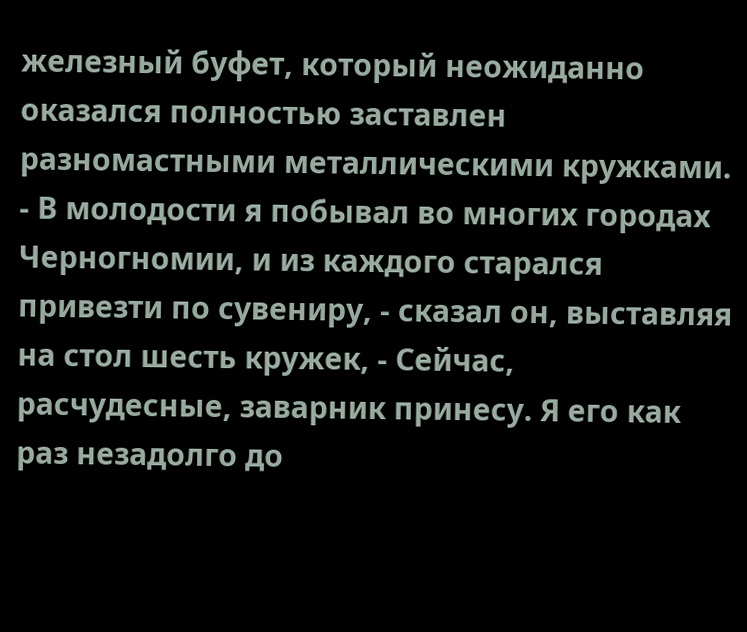железный буфет, который неожиданно оказался полностью заставлен разномастными металлическими кружками.
- В молодости я побывал во многих городах Черногномии, и из каждого старался привезти по сувениру, - сказал он, выставляя на стол шесть кружек, - Сейчас, расчудесные, заварник принесу. Я его как раз незадолго до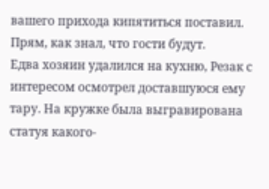вашего прихода кипятиться поставил. Прям, как знал, что гости будут.
Едва хозяин удалился на кухню, Резак с интересом осмотрел доставшуюся ему тару. На кружке была выгравирована статуя какого-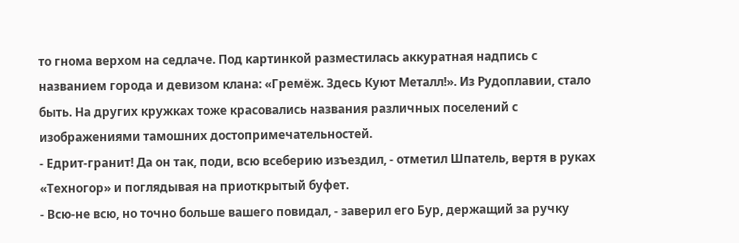то гнома верхом на седлаче. Под картинкой разместилась аккуратная надпись с названием города и девизом клана: «Гремёж. Здесь Куют Металл!». Из Рудоплавии, стало быть. На других кружках тоже красовались названия различных поселений с изображениями тамошних достопримечательностей.
- Едрит-гранит! Да он так, поди, всю всеберию изъездил, - отметил Шпатель, вертя в руках «Техногор» и поглядывая на приоткрытый буфет.
- Всю-не всю, но точно больше вашего повидал, - заверил его Бур, держащий за ручку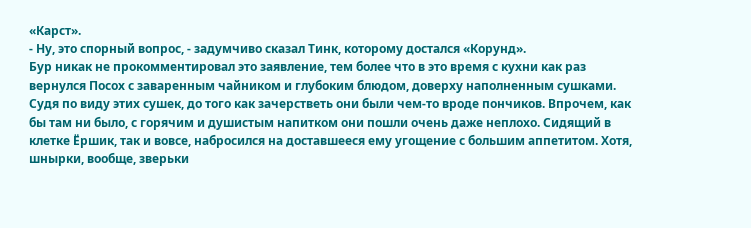«Карст».
- Ну, это спорный вопрос, - задумчиво сказал Тинк, которому достался «Корунд».
Бур никак не прокомментировал это заявление, тем более что в это время с кухни как раз вернулся Посох с заваренным чайником и глубоким блюдом, доверху наполненным сушками. Судя по виду этих сушек, до того как зачерстветь они были чем-то вроде пончиков. Впрочем, как бы там ни было, с горячим и душистым напитком они пошли очень даже неплохо. Сидящий в клетке Ёршик, так и вовсе, набросился на доставшееся ему угощение с большим аппетитом. Хотя, шнырки, вообще, зверьки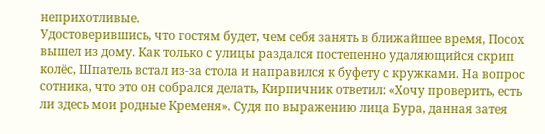неприхотливые.
Удостоверившись, что гостям будет, чем себя занять в ближайшее время, Посох вышел из дому. Как только с улицы раздался постепенно удаляющийся скрип колёс, Шпатель встал из-за стола и направился к буфету с кружками. На вопрос сотника, что это он собрался делать, Кирпичник ответил: «Хочу проверить, есть ли здесь мои родные Кременя». Судя по выражению лица Бура, данная затея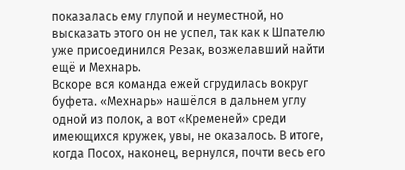показалась ему глупой и неуместной, но высказать этого он не успел, так как к Шпателю уже присоединился Резак, возжелавший найти ещё и Мехнарь.
Вскоре вся команда ежей сгрудилась вокруг буфета. «Мехнарь» нашёлся в дальнем углу одной из полок, а вот «Кременей» среди имеющихся кружек, увы, не оказалось. В итоге, когда Посох, наконец, вернулся, почти весь его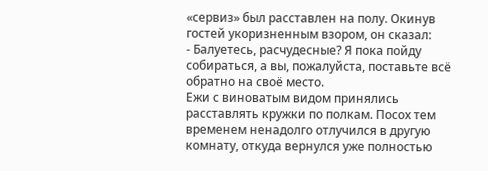«сервиз» был расставлен на полу. Окинув гостей укоризненным взором, он сказал:
- Балуетесь, расчудесные? Я пока пойду собираться, а вы, пожалуйста, поставьте всё обратно на своё место.
Ежи с виноватым видом принялись расставлять кружки по полкам. Посох тем временем ненадолго отлучился в другую комнату, откуда вернулся уже полностью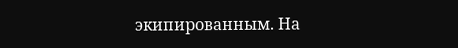экипированным. На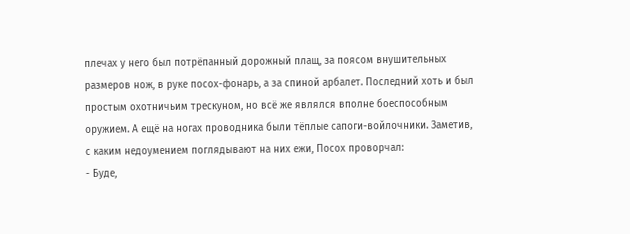плечах у него был потрёпанный дорожный плащ, за поясом внушительных размеров нож, в руке посох-фонарь, а за спиной арбалет. Последний хоть и был простым охотничьим трескуном, но всё же являлся вполне боеспособным оружием. А ещё на ногах проводника были тёплые сапоги-войлочники. Заметив, с каким недоумением поглядывают на них ежи, Посох проворчал:
- Буде,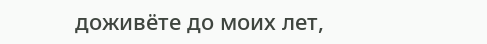доживёте до моих лет,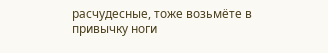расчудесные, тоже возьмёте в привычку ноги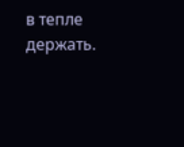в тепле держать.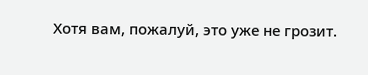Хотя вам, пожалуй, это уже не грозит.